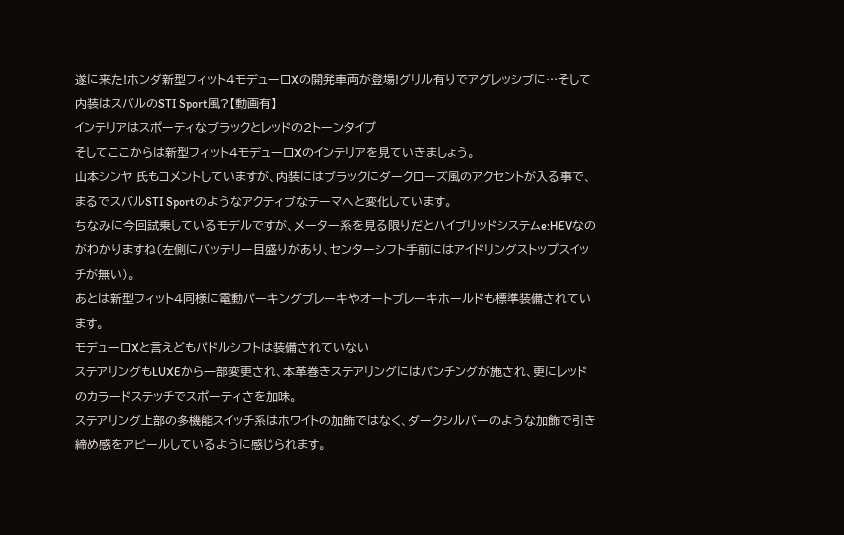遂に来た!ホンダ新型フィット4モデューロXの開発車両が登場!グリル有りでアグレッシブに…そして内装はスバルのSTI Sport風?【動画有】
インテリアはスポーティなブラックとレッドの2トーンタイプ
そしてここからは新型フィット4モデューロXのインテリアを見ていきましょう。
山本シンヤ 氏もコメントしていますが、内装にはブラックにダークローズ風のアクセントが入る事で、まるでスバルSTI Sportのようなアクティブなテーマへと変化しています。
ちなみに今回試乗しているモデルですが、メーター系を見る限りだとハイブリッドシステムe:HEVなのがわかりますね(左側にバッテリー目盛りがあり、センターシフト手前にはアイドリングストップスイッチが無い)。
あとは新型フィット4同様に電動パーキングブレーキやオートブレーキホールドも標準装備されています。
モデューロXと言えどもパドルシフトは装備されていない
ステアリングもLUXEから一部変更され、本革巻きステアリングにはパンチングが施され、更にレッドのカラードステッチでスポーティさを加味。
ステアリング上部の多機能スイッチ系はホワイトの加飾ではなく、ダークシルバーのような加飾で引き締め感をアピールしているように感じられます。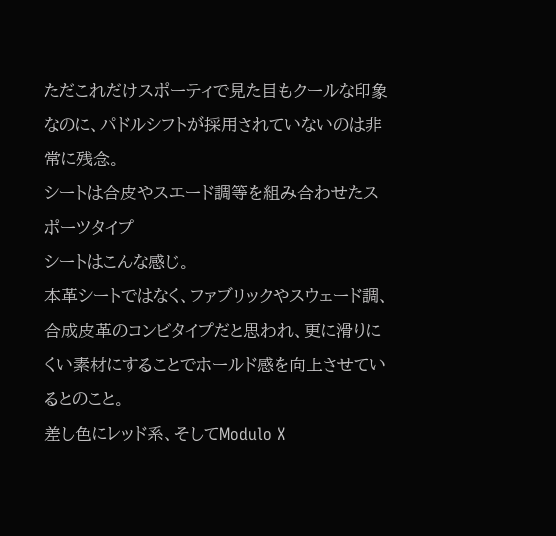ただこれだけスポーティで見た目もクールな印象なのに、パドルシフトが採用されていないのは非常に残念。
シートは合皮やスエード調等を組み合わせたスポーツタイプ
シートはこんな感じ。
本革シートではなく、ファブリックやスウェード調、合成皮革のコンビタイプだと思われ、更に滑りにくい素材にすることでホールド感を向上させているとのこと。
差し色にレッド系、そしてModulo X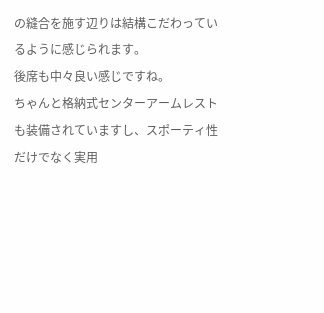の縫合を施す辺りは結構こだわっているように感じられます。
後席も中々良い感じですね。
ちゃんと格納式センターアームレストも装備されていますし、スポーティ性だけでなく実用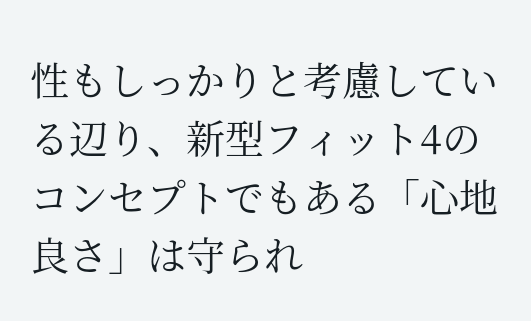性もしっかりと考慮している辺り、新型フィット4のコンセプトでもある「心地良さ」は守られ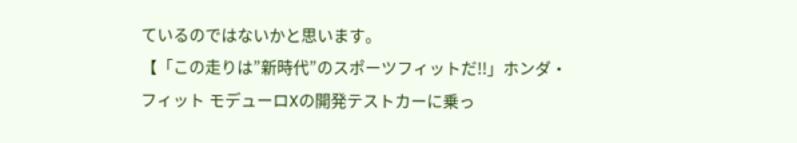ているのではないかと思います。
【「この走りは”新時代”のスポーツフィットだ!!」ホンダ・フィット モデューロXの開発テストカーに乗っ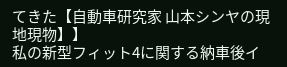てきた【自動車研究家 山本シンヤの現地現物】】
私の新型フィット4に関する納車後イ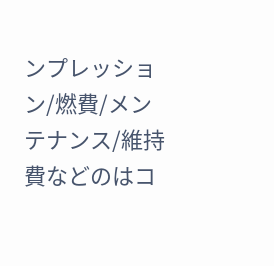ンプレッション/燃費/メンテナンス/維持費などのはコ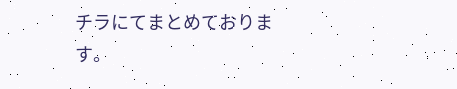チラにてまとめております。